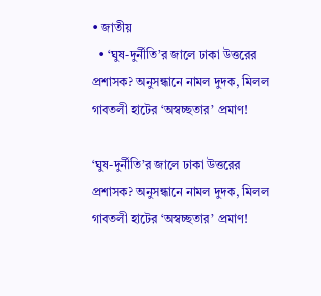• জাতীয়
  • ‘ঘুষ-দুর্নীতি’র জালে ঢাকা উত্তরের প্রশাসক? অনুসন্ধানে নামল দুদক, মিলল গাবতলী হাটের ‘অস্বচ্ছতার’ প্রমাণ!

‘ঘুষ-দুর্নীতি’র জালে ঢাকা উত্তরের প্রশাসক? অনুসন্ধানে নামল দুদক, মিলল গাবতলী হাটের ‘অস্বচ্ছতার’ প্রমাণ!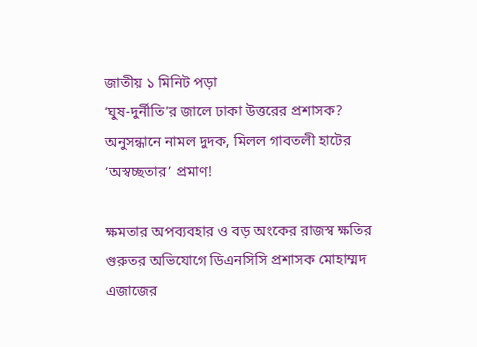জাতীয় ১ মিনিট পড়া
‘ঘুষ-দুর্নীতি’র জালে ঢাকা উত্তরের প্রশাসক? অনুসন্ধানে নামল দুদক, মিলল গাবতলী হাটের ‘অস্বচ্ছতার’ প্রমাণ!

ক্ষমতার অপব্যবহার ও বড় অংকের রাজস্ব ক্ষতির গুরুতর অভিযোগে ডিএনসিসি প্রশাসক মোহাম্মদ এজাজের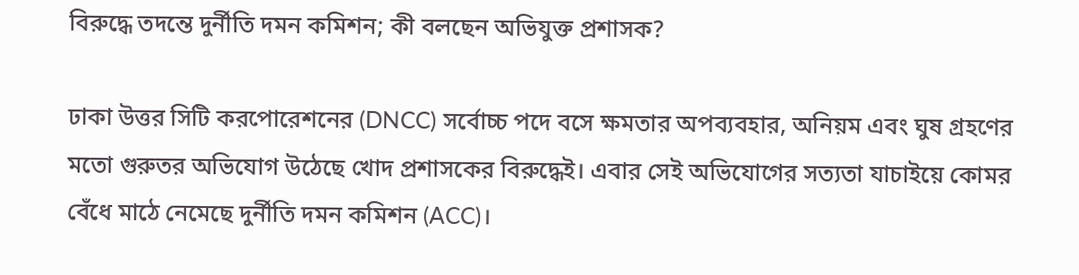বিরুদ্ধে তদন্তে দুর্নীতি দমন কমিশন; কী বলছেন অভিযুক্ত প্রশাসক?

ঢাকা উত্তর সিটি করপোরেশনের (DNCC) সর্বোচ্চ পদে বসে ক্ষমতার অপব্যবহার, অনিয়ম এবং ঘুষ গ্রহণের মতো গুরুতর অভিযোগ উঠেছে খোদ প্রশাসকের বিরুদ্ধেই। এবার সেই অভিযোগের সত্যতা যাচাইয়ে কোমর বেঁধে মাঠে নেমেছে দুর্নীতি দমন কমিশন (ACC)।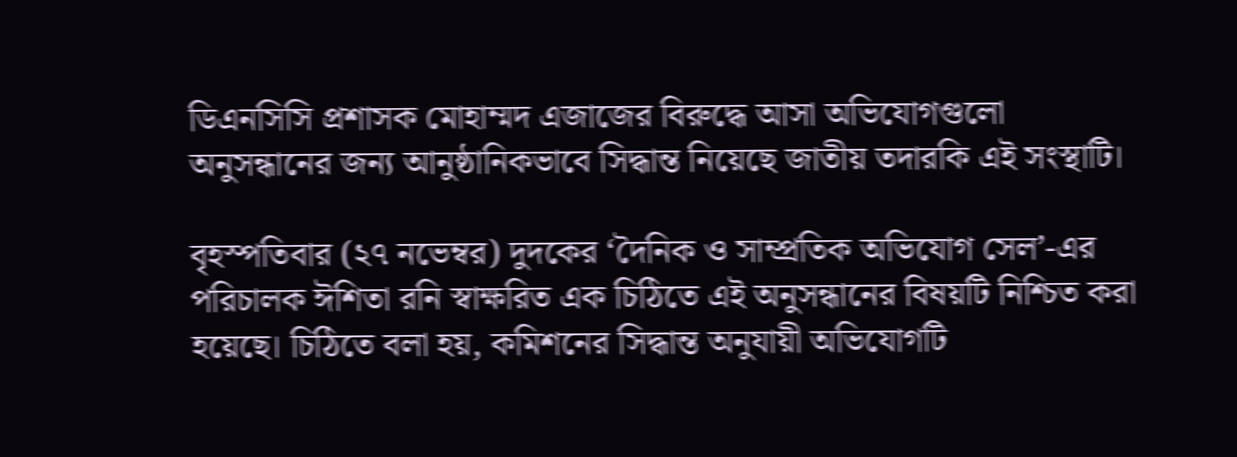ডিএনসিসি প্রশাসক মোহাম্মদ এজাজের বিরুদ্ধে আসা অভিযোগগুলো অনুসন্ধানের জন্য আনুষ্ঠানিকভাবে সিদ্ধান্ত নিয়েছে জাতীয় তদারকি এই সংস্থাটি।

বৃহস্পতিবার (২৭ নভেম্বর) দুদকের ‘দৈনিক ও সাম্প্রতিক অভিযোগ সেল’-এর পরিচালক ঈশিতা রনি স্বাক্ষরিত এক চিঠিতে এই অনুসন্ধানের বিষয়টি নিশ্চিত করা হয়েছে। চিঠিতে বলা হয়, কমিশনের সিদ্ধান্ত অনুযায়ী অভিযোগটি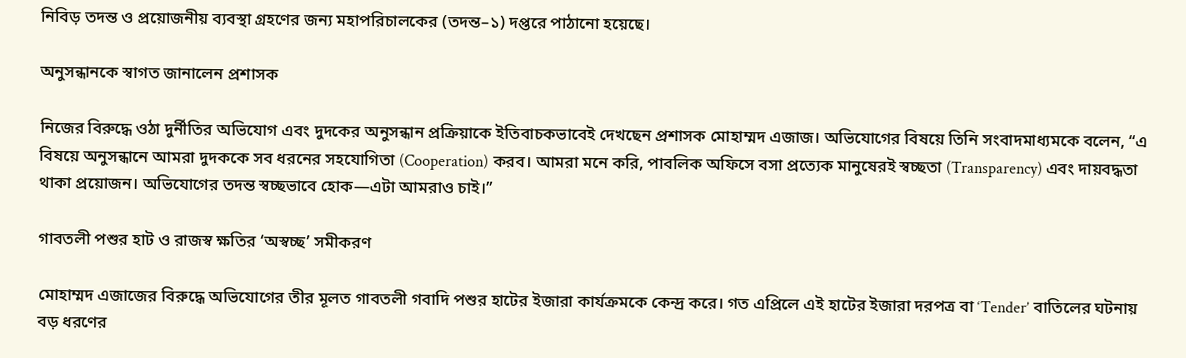নিবিড় তদন্ত ও প্রয়োজনীয় ব্যবস্থা গ্রহণের জন্য মহাপরিচালকের (তদন্ত–১) দপ্তরে পাঠানো হয়েছে।

অনুসন্ধানকে স্বাগত জানালেন প্রশাসক

নিজের বিরুদ্ধে ওঠা দুর্নীতির অভিযোগ এবং দুদকের অনুসন্ধান প্রক্রিয়াকে ইতিবাচকভাবেই দেখছেন প্রশাসক মোহাম্মদ এজাজ। অভিযোগের বিষয়ে তিনি সংবাদমাধ্যমকে বলেন, “এ বিষয়ে অনুসন্ধানে আমরা দুদককে সব ধরনের সহযোগিতা (Cooperation) করব। আমরা মনে করি, পাবলিক অফিসে বসা প্রত্যেক মানুষেরই স্বচ্ছতা (Transparency) এবং দায়বদ্ধতা থাকা প্রয়োজন। অভিযোগের তদন্ত স্বচ্ছভাবে হোক—এটা আমরাও চাই।”

গাবতলী পশুর হাট ও রাজস্ব ক্ষতির ‘অস্বচ্ছ’ সমীকরণ

মোহাম্মদ এজাজের বিরুদ্ধে অভিযোগের তীর মূলত গাবতলী গবাদি পশুর হাটের ইজারা কার্যক্রমকে কেন্দ্র করে। গত এপ্রিলে এই হাটের ইজারা দরপত্র বা ‘Tender’ বাতিলের ঘটনায় বড় ধরণের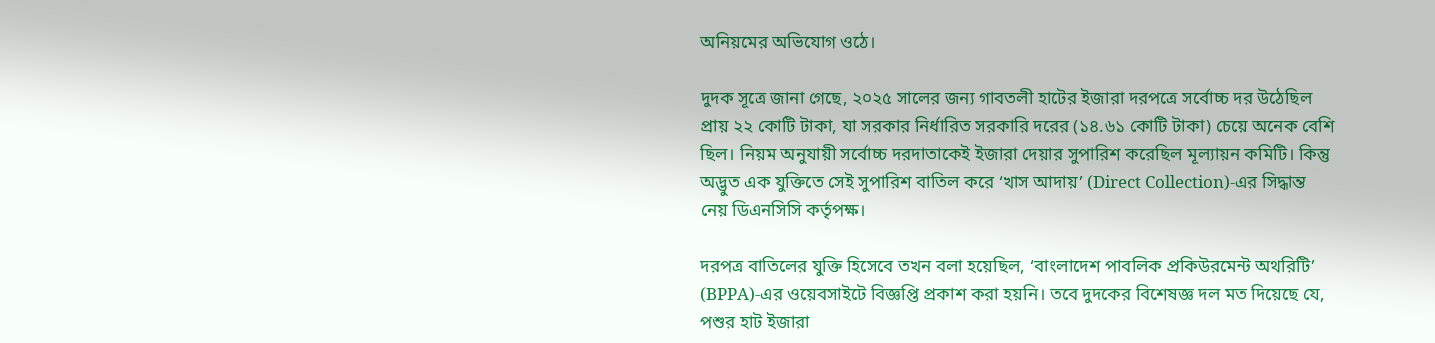অনিয়মের অভিযোগ ওঠে।

দুদক সূত্রে জানা গেছে, ২০২৫ সালের জন্য গাবতলী হাটের ইজারা দরপত্রে সর্বোচ্চ দর উঠেছিল প্রায় ২২ কোটি টাকা, যা সরকার নির্ধারিত সরকারি দরের (১৪.৬১ কোটি টাকা) চেয়ে অনেক বেশি ছিল। নিয়ম অনুযায়ী সর্বোচ্চ দরদাতাকেই ইজারা দেয়ার সুপারিশ করেছিল মূল্যায়ন কমিটি। কিন্তু অদ্ভুত এক যুক্তিতে সেই সুপারিশ বাতিল করে ‘খাস আদায়’ (Direct Collection)-এর সিদ্ধান্ত নেয় ডিএনসিসি কর্তৃপক্ষ।

দরপত্র বাতিলের যুক্তি হিসেবে তখন বলা হয়েছিল, ‘বাংলাদেশ পাবলিক প্রকিউরমেন্ট অথরিটি’ (BPPA)-এর ওয়েবসাইটে বিজ্ঞপ্তি প্রকাশ করা হয়নি। তবে দুদকের বিশেষজ্ঞ দল মত দিয়েছে যে, পশুর হাট ইজারা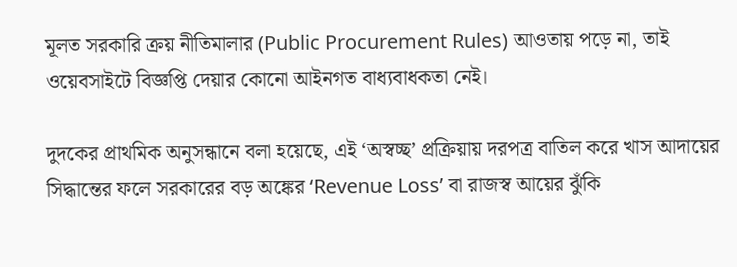মূলত সরকারি ক্রয় নীতিমালার (Public Procurement Rules) আওতায় পড়ে না, তাই ওয়েবসাইটে বিজ্ঞপ্তি দেয়ার কোনো আইনগত বাধ্যবাধকতা নেই।

দুদকের প্রাথমিক অনুসন্ধানে বলা হয়েছে, এই ‘অস্বচ্ছ’ প্রক্রিয়ায় দরপত্র বাতিল করে খাস আদায়ের সিদ্ধান্তের ফলে সরকারের বড় অঙ্কের ‘Revenue Loss’ বা রাজস্ব আয়ের ঝুঁকি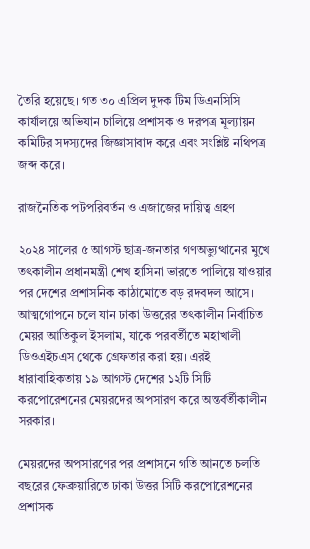তৈরি হয়েছে। গত ৩০ এপ্রিল দুদক টিম ডিএনসিসি কার্যালয়ে অভিযান চালিয়ে প্রশাসক ও দরপত্র মূল্যায়ন কমিটির সদস্যদের জিজ্ঞাসাবাদ করে এবং সংশ্লিষ্ট নথিপত্র জব্দ করে।

রাজনৈতিক পটপরিবর্তন ও এজাজের দায়িত্ব গ্রহণ

২০২৪ সালের ৫ আগস্ট ছাত্র-জনতার গণঅভ্যুত্থানের মুখে তৎকালীন প্রধানমন্ত্রী শেখ হাসিনা ভারতে পালিয়ে যাওয়ার পর দেশের প্রশাসনিক কাঠামোতে বড় রদবদল আসে। আত্মগোপনে চলে যান ঢাকা উত্তরের তৎকালীন নির্বাচিত মেয়র আতিকুল ইসলাম, যাকে পরবর্তীতে মহাখালী ডিওএইচএস থেকে গ্রেফতার করা হয়। এরই ধারাবাহিকতায় ১৯ আগস্ট দেশের ১২টি সিটি করপোরেশনের মেয়রদের অপসারণ করে অন্তর্বর্তীকালীন সরকার।

মেয়রদের অপসারণের পর প্রশাসনে গতি আনতে চলতি বছরের ফেব্রুয়ারিতে ঢাকা উত্তর সিটি করপোরেশনের প্রশাসক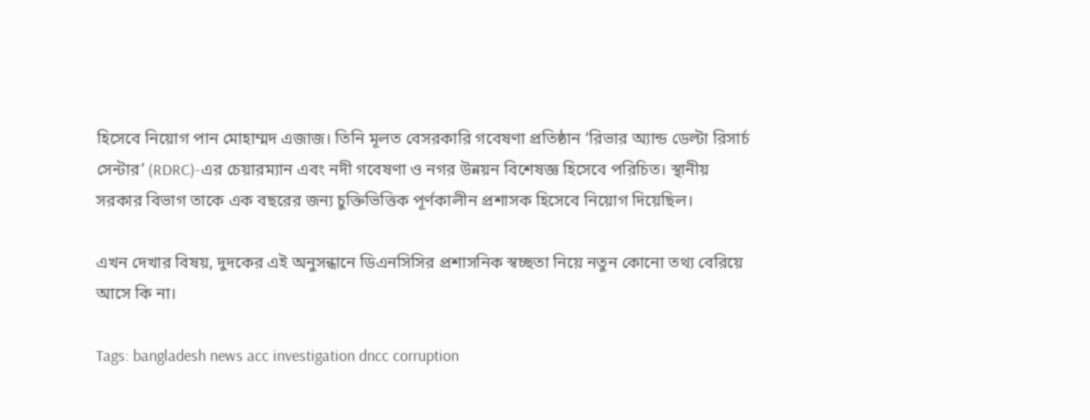হিসেবে নিয়োগ পান মোহাম্মদ এজাজ। তিনি মূলত বেসরকারি গবেষণা প্রতিষ্ঠান ‘রিভার অ্যান্ড ডেল্টা রিসার্চ সেন্টার’ (RDRC)-এর চেয়ারম্যান এবং নদী গবেষণা ও নগর উন্নয়ন বিশেষজ্ঞ হিসেবে পরিচিত। স্থানীয় সরকার বিভাগ তাকে এক বছরের জন্য চুক্তিভিত্তিক পূর্ণকালীন প্রশাসক হিসেবে নিয়োগ দিয়েছিল।

এখন দেখার বিষয়, দুদকের এই অনুসন্ধানে ডিএনসিসির প্রশাসনিক স্বচ্ছতা নিয়ে নতুন কোনো তথ্য বেরিয়ে আসে কি না।

Tags: bangladesh news acc investigation dncc corruption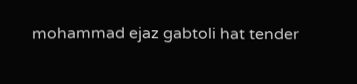mohammad ejaz gabtoli hat tender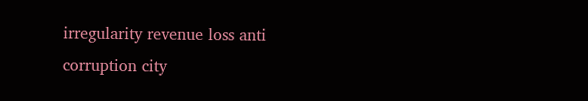irregularity revenue loss anti corruption city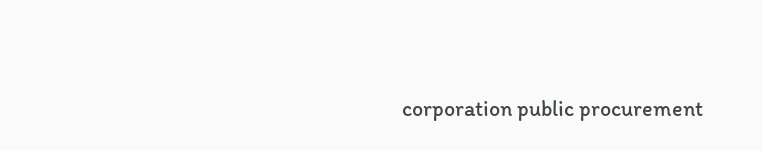corporation public procurement